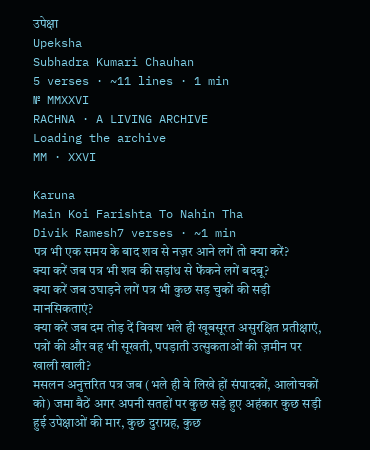उपेक्षा
Upeksha
Subhadra Kumari Chauhan
5 verses · ~11 lines · 1 min
№ MMXXVI
RACHNA · A LIVING ARCHIVE
Loading the archive
MM · XXVI

Karuna
Main Koi Farishta To Nahin Tha
Divik Ramesh7 verses · ~1 min
पत्र भी एक समय के बाद शव से नज़र आने लगें तो क्या करें?
क्या करें जब पत्र भी शव की सड़ांध से फेंकने लगें बदबू?
क्या करें जब उघाड़ने लगें पत्र भी कुछ सड़ चुकों की सड़ी मानसिकताएं?
क्या करें जब दम तोड़ दें विवश भले ही खूबसूरत असुरक्षित प्रतीक्षाएं, पत्रों की और वह भी सूखती, पपड़ाती उत्सुकताओं की ज़मीन पर खाली खाली?
मसलन अनुत्तरित पत्र जब (भले ही वे लिखे हों संपादकों, आलोचकों को) जमा बैठें अगर अपनी सतहों पर कुछ सड़े हुए अहंकार कुछ सड़ी हुई उपेक्षाओं की मार, कुछ दुराग्रह, कुछ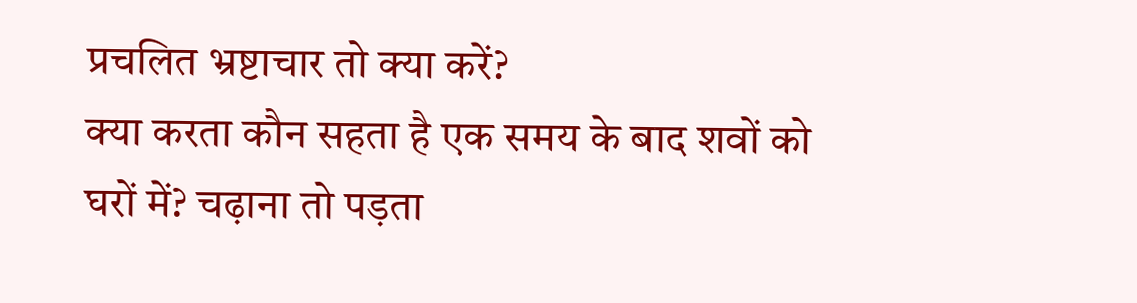प्रचलित भ्रष्टाचार तो क्या करें?
क्या करता कौन सहता है एक समय के बाद शवों को घरों में? चढ़ाना तो पड़ता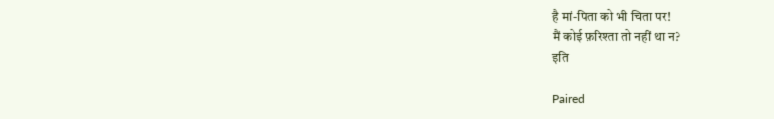है मां-पिता को भी चिता पर!
मैं कोई फ़रिश्ता तो नहीं था न?
इति

Paired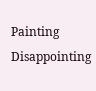Painting
Disappointing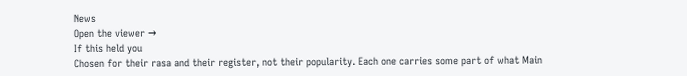News
Open the viewer →
If this held you
Chosen for their rasa and their register, not their popularity. Each one carries some part of what Main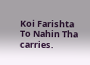Koi Farishta To Nahin Tha carries.